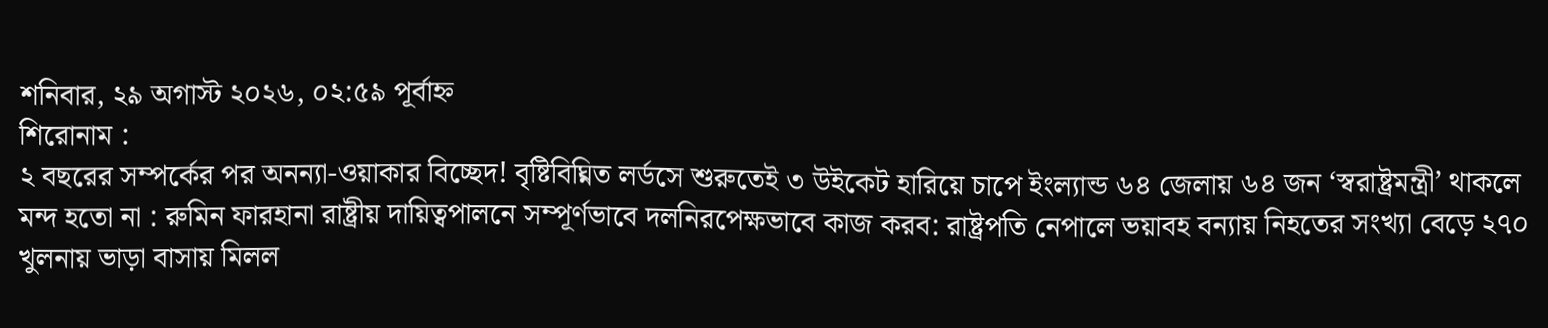শনিবার, ২৯ অগাস্ট ২০২৬, ০২:৫৯ পূর্বাহ্ন
শিরোনাম :
২ বছরের সম্পর্কের পর অনন্যা-ওয়াকার বিচ্ছেদ! বৃষ্টিবিঘ্নিত লর্ডসে শুরুতেই ৩ উইকেট হারিয়ে চাপে ইংল্যান্ড ৬৪ জেলায় ৬৪ জন ‘স্বরাষ্ট্রমন্ত্রী’ থাকলে মন্দ হতো না : রুমিন ফারহানা রাষ্ট্রীয় দায়িত্বপালনে সম্পূর্ণভাবে দলনিরপেক্ষভাবে কাজ করব: রাষ্ট্রপতি নেপালে ভয়াবহ বন্যায় নিহতের সংখ্যা বেড়ে ২৭০ খুলনায় ভাড়া বাসায় মিলল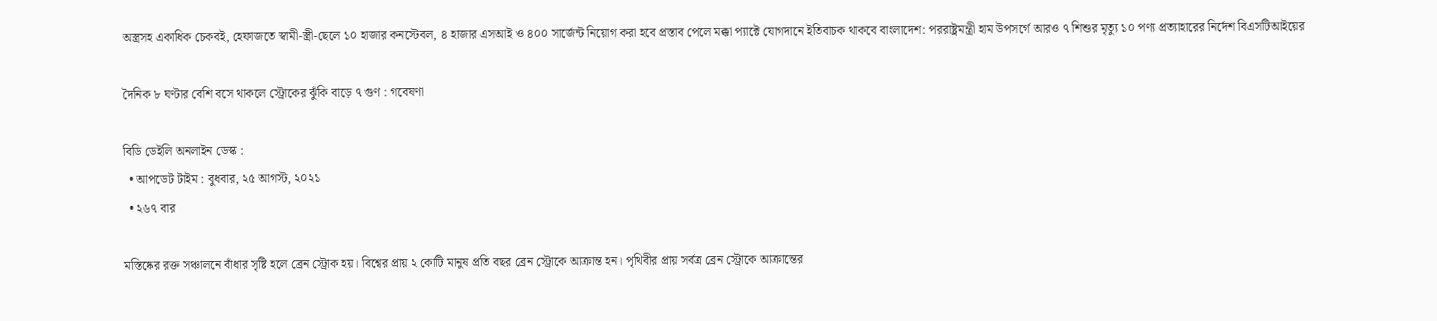অস্ত্রসহ একাধিক চেকবই, হেফাজতে স্বামী-স্ত্রী-ছেলে ১০ হাজার কনস্টেবল, ৪ হাজার এসআই ও ৪০০ সার্জেন্ট নিয়োগ করা হবে প্রস্তাব পেলে মক্কা প্যাক্টে যোগদানে ইতিবাচক থাকবে বাংলাদেশ: পররাষ্ট্রমন্ত্রী হাম উপসর্গে আরও ৭ শিশুর মৃত্যু ১০ পণ্য প্রত্যাহারের নির্দেশ বিএসটিআইয়ের

দৈনিক ৮ ঘণ্টার বেশি বসে থাকলে স্ট্রোকের ঝুঁকি বাড়ে ৭ গুণ : গবেষণা

বিডি ডেইলি অনলাইন ডেস্ক :
  • আপডেট টাইম : বুধবার, ২৫ আগস্ট, ২০২১
  • ২৬৭ বার

মস্তিষ্কের রক্ত সঞ্চালনে বাঁধার সৃষ্টি হলে ব্রেন স্ট্রোক হয়। বিশ্বের প্রায় ২ কোটি মানুষ প্রতি বছর ব্রেন স্ট্রোকে আক্রান্ত হন। পৃথিবীর প্রায় সর্বত্র ব্রেন স্ট্রোকে আক্রান্তের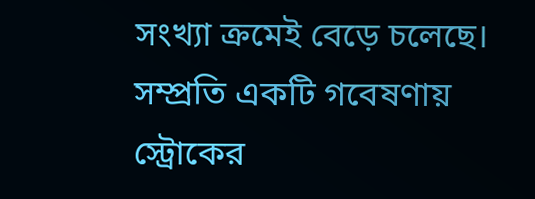সংখ্যা ক্রমেই বেড়ে চলেছে। সম্প্রতি একটি গবেষণায় স্ট্রোকের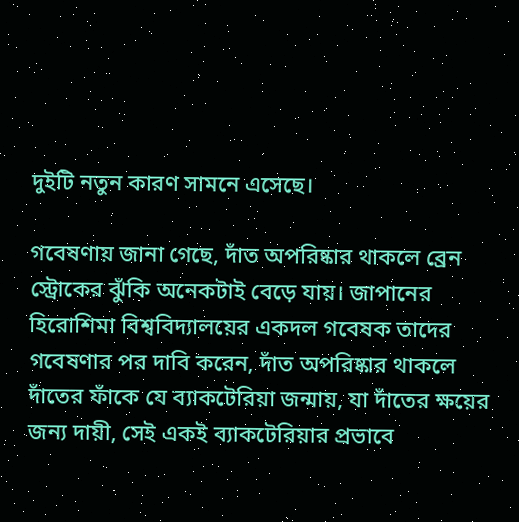দুইটি নতুন কারণ সামনে এসেছে।

গবেষণায় জানা গেছে, দাঁত অপরিষ্কার থাকলে ব্রেন স্ট্রোকের ঝুঁকি অনেকটাই বেড়ে যায়। জাপানের হিরোশিমা বিশ্ববিদ্যালয়ের একদল গবেষক তাদের গবেষণার পর দাবি করেন, দাঁত অপরিষ্কার থাকলে দাঁতের ফাঁকে যে ব্যাকটেরিয়া জন্মায়, যা দাঁতের ক্ষয়ের জন্য দায়ী, সেই একই ব্যাকটেরিয়ার প্রভাবে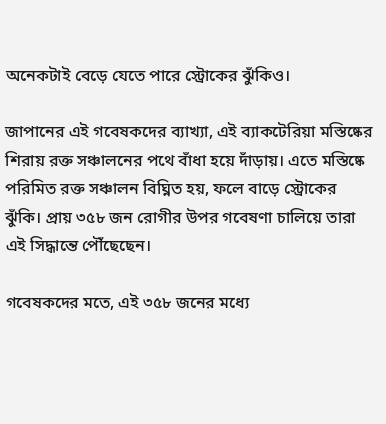অনেকটাই বেড়ে যেতে পারে স্ট্রোকের ঝুঁকিও।

জাপানের এই গবেষকদের ব্যাখ্যা, এই ব্যাকটেরিয়া মস্তিষ্কের শিরায় রক্ত সঞ্চালনের পথে বাঁধা হয়ে দাঁড়ায়। এতে মস্তিষ্কে পরিমিত রক্ত সঞ্চালন বিঘ্নিত হয়, ফলে বাড়ে স্ট্রোকের ঝুঁকি। প্রায় ৩৫৮ জন রোগীর উপর গবেষণা চালিয়ে তারা এই সিদ্ধান্তে পৌঁছেছেন।

গবেষকদের মতে, এই ৩৫৮ জনের মধ্যে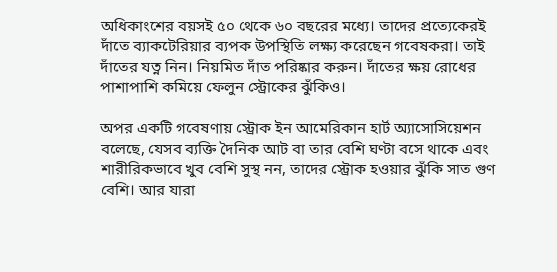অধিকাংশের বয়সই ৫০ থেকে ৬০ বছরের মধ্যে। তাদের প্রত্যেকেরই দাঁতে ব্যাকটেরিয়ার ব্যপক উপস্থিতি লক্ষ্য করেছেন গবেষকরা। তাই দাঁতের যত্ন নিন। নিয়মিত দাঁত পরিষ্কার করুন। দাঁতের ক্ষয় রোধের পাশাপাশি কমিয়ে ফেলুন স্ট্রোকের ঝুঁকিও।

অপর একটি গবেষণায় স্ট্রোক ইন আমেরিকান হার্ট অ্যাসোসিয়েশন বলেছে, যেসব ব্যক্তি দৈনিক আট বা তার বেশি ঘণ্টা বসে থাকে এবং শারীরিকভাবে খুব বেশি সুস্থ নন, তাদের স্ট্রোক হওয়ার ঝুঁকি সাত গুণ বেশি। আর যারা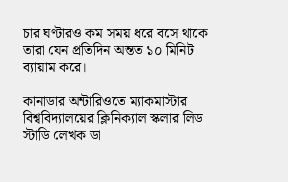চার ঘণ্টারও কম সময় ধরে বসে থাকে তারা যেন প্রতিদিন অন্তত ১০ মিনিট ব্যায়াম করে।

কানাডার অন্টারিওতে ম্যাকমাস্টার বিশ্ববিদ্যালয়ের ক্লিনিক্যাল স্কলার লিড স্টাডি লেখক ডা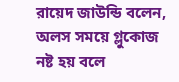রায়েদ জাউন্ডি বলেন, অলস সময়ে গ্লুকোজ নষ্ট হয় বলে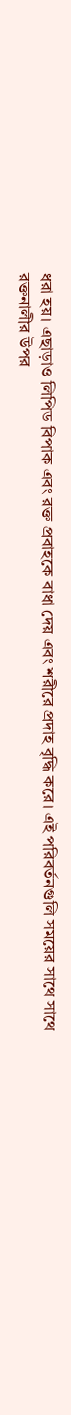ধরা হয়। এছাড়াও লিপিড বিপাক এবং রক্ত প্রবাহকে বাধা দেয় এবং শরীরে প্রদাহ বৃদ্ধি করে। এই পরিবর্তনগুলি সময়ের সাথে সাথে রক্তনালীর উপর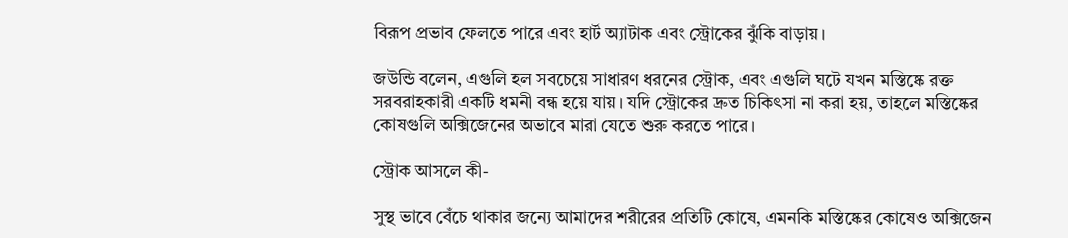বিরূপ প্রভাব ফেলতে পারে এবং হার্ট অ্যাটাক এবং স্ট্রোকের ঝুঁকি বাড়ায়।

জউন্ডি বলেন, এগুলি হল সবচেয়ে সাধারণ ধরনের স্ট্রোক, এবং এগুলি ঘটে যখন মস্তিষ্কে রক্ত সরবরাহকারী একটি ধমনী বন্ধ হয়ে যায়। যদি স্ট্রোকের দ্রুত চিকিৎসা না করা হয়, তাহলে মস্তিষ্কের কোষগুলি অক্সিজেনের অভাবে মারা যেতে শুরু করতে পারে।

স্ট্রোক আসলে কী-

সুস্থ ভাবে বেঁচে থাকার জন্যে আমাদের শরীরের প্রতিটি কোষে, এমনকি মস্তিষ্কের কোষেও অক্সিজেন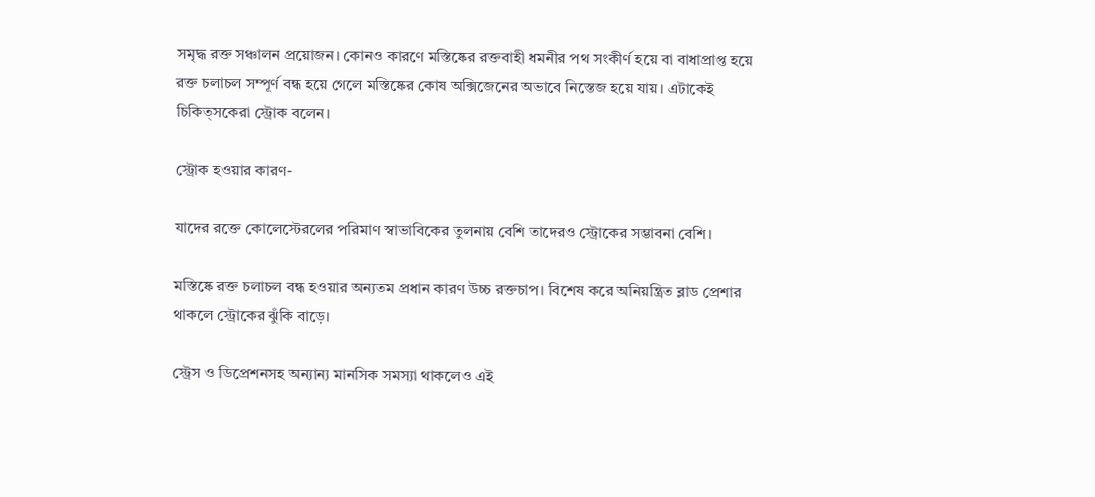সমৃদ্ধ রক্ত সঞ্চালন প্রয়োজন। কোনও কারণে মস্তিষ্কের রক্তবাহী ধমনীর পথ সংকীর্ণ হয়ে বা বাধাপ্রাপ্ত হয়ে রক্ত চলাচল সম্পূর্ণ বন্ধ হয়ে গেলে মস্তিষ্কের কোষ অক্সিজেনের অভাবে নিস্তেজ হয়ে যায়। এটাকেই চিকিত্সকেরা স্ট্রোক বলেন।

স্ট্রোক হওয়ার কারণ-

যাদের রক্তে কোলেস্টেরলের পরিমাণ স্বাভাবিকের তুলনায় বেশি তাদেরও স্ট্রোকের সম্ভাবনা বেশি।

মস্তিষ্কে রক্ত চলাচল বন্ধ হওয়ার অন্যতম প্রধান কারণ উচ্চ রক্তচাপ। বিশেষ করে অনিয়ন্ত্রিত ব্লাড প্রেশার থাকলে স্ট্রোকের ঝুঁকি বাড়ে।

স্ট্রেস ও ডিপ্রেশনসহ অন্যান্য মানসিক সমস্যা থাকলেও এই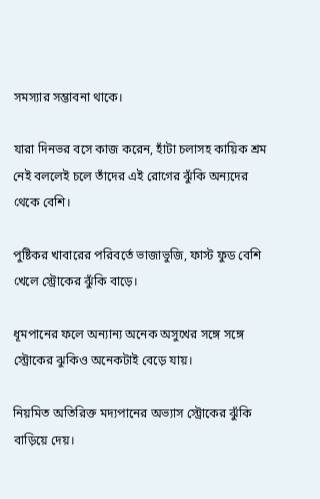সমস্যার সম্ভাবনা থাকে।

যারা দিনভর বসে কাজ করেন, হাঁটা চলাসহ কায়িক শ্রম নেই বললেই চলে তাঁদের এই রোগের ঝুঁকি অন্যদের থেকে বেশি।

পুষ্টিকর খাবারের পরিবর্তে ভাজাভুজি, ফাস্ট ফুড বেশি খেলে স্ট্রোকের ঝুঁকি বাড়ে।

ধূমপানের ফলে অন্যান্য অনেক অসুখের সঙ্গে সঙ্গে স্ট্রোকের ঝুকিও অনেকটাই বেড়ে যায়।

নিয়মিত অতিরিক্ত মদ্যপানের অভ্যাস স্ট্রোকের ঝুঁকি বাড়িয়ে দেয়।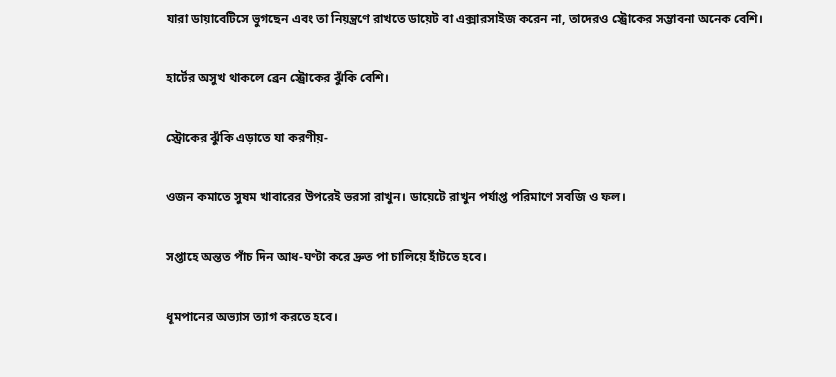যারা ডায়াবেটিসে ভুগছেন এবং তা নিয়ন্ত্রণে রাখতে ডায়েট বা এক্সারসাইজ করেন না, তাদেরও স্ট্রোকের সম্ভাবনা অনেক বেশি।

হার্টের অসুখ থাকলে ব্রেন স্ট্রোকের ঝুঁকি বেশি।

স্ট্রোকের ঝুঁকি এড়াতে যা করণীয়-

ওজন কমাতে সুষম খাবারের উপরেই ভরসা রাখুন। ডায়েটে রাখুন পর্যাপ্ত পরিমাণে সবজি ও ফল।

সপ্তাহে অন্তত পাঁচ দিন আধ-ঘণ্টা করে দ্রুত পা চালিয়ে হাঁটতে হবে।

ধূমপানের অভ্যাস ত্যাগ করতে হবে।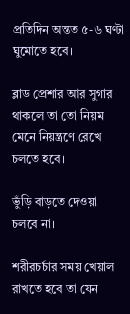প্রতিদিন অন্তত ৫-৬ ঘণ্টা ঘুমোতে হবে।

ব্লাড প্রেশার আর সুগার থাকলে তা তো নিয়ম মেনে নিয়ন্ত্রণে রেখে চলতে হবে।

ভুঁড়ি বাড়তে দেওয়া চলবে না।

শরীরচর্চার সময় খেয়াল রাখতে হবে তা যেন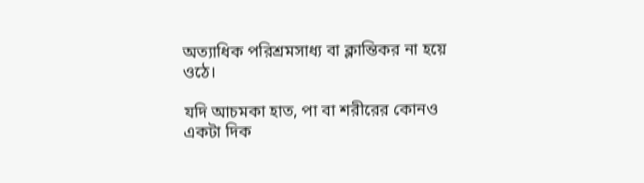অত্যাধিক পরিশ্রমসাধ্য বা ক্লান্তিকর না হয়ে ওঠে।

যদি আচমকা হাত, পা বা শরীরের কোনও একটা দিক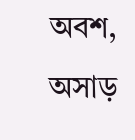অবশ, অসাড়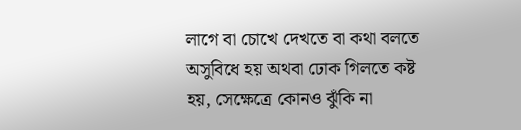লাগে বা চোখে দেখতে বা কথা বলতে অসুবিধে হয় অথবা ঢোক গিলতে কষ্ট হয়, সেক্ষেত্রে কোনও ঝুঁকি না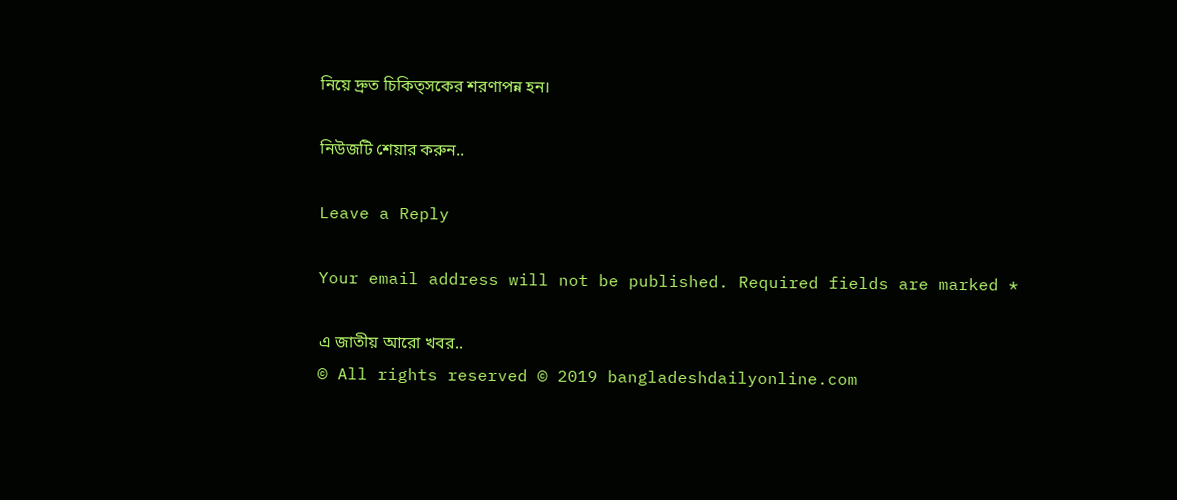নিয়ে দ্রুত চিকিত্সকের শরণাপন্ন হন।

নিউজটি শেয়ার করুন..

Leave a Reply

Your email address will not be published. Required fields are marked *

এ জাতীয় আরো খবর..
© All rights reserved © 2019 bangladeshdailyonline.com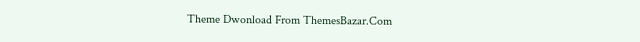Theme Dwonload From ThemesBazar.Com